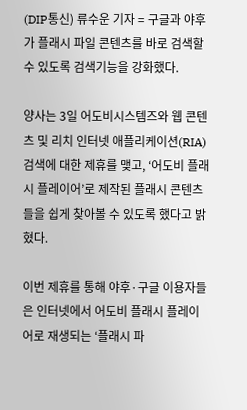(DIP통신) 류수운 기자 = 구글과 야후가 플래시 파일 콘텐츠를 바로 검색할 수 있도록 검색기능을 강화했다.

양사는 3일 어도비시스템즈와 웹 콘텐츠 및 리치 인터넷 애플리케이션(RIA) 검색에 대한 제휴를 맺고, ‘어도비 플래시 플레이어’로 제작된 플래시 콘텐츠들을 쉽게 찾아볼 수 있도록 했다고 밝혔다.

이번 제휴를 통해 야후·구글 이용자들은 인터넷에서 어도비 플래시 플레이어로 재생되는 ‘플래시 파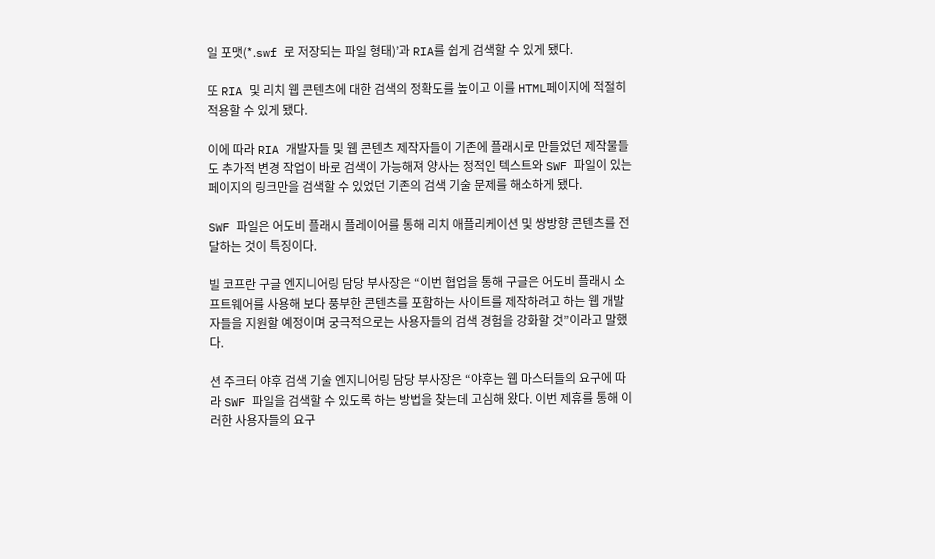일 포맷(*.swf 로 저장되는 파일 형태)’과 RIA를 쉽게 검색할 수 있게 됐다.

또 RIA 및 리치 웹 콘텐츠에 대한 검색의 정확도를 높이고 이를 HTML페이지에 적절히 적용할 수 있게 됐다.

이에 따라 RIA 개발자들 및 웹 콘텐츠 제작자들이 기존에 플래시로 만들었던 제작물들도 추가적 변경 작업이 바로 검색이 가능해져 양사는 정적인 텍스트와 SWF 파일이 있는 페이지의 링크만을 검색할 수 있었던 기존의 검색 기술 문제를 해소하게 됐다.

SWF 파일은 어도비 플래시 플레이어를 통해 리치 애플리케이션 및 쌍방향 콘텐츠를 전달하는 것이 특징이다.

빌 코프란 구글 엔지니어링 담당 부사장은 “이번 협업을 통해 구글은 어도비 플래시 소프트웨어를 사용해 보다 풍부한 콘텐츠를 포함하는 사이트를 제작하려고 하는 웹 개발자들을 지원할 예정이며 궁극적으로는 사용자들의 검색 경험을 강화할 것”이라고 말했다.

션 주크터 야후 검색 기술 엔지니어링 담당 부사장은 “야후는 웹 마스터들의 요구에 따라 SWF 파일을 검색할 수 있도록 하는 방법을 찾는데 고심해 왔다. 이번 제휴를 통해 이러한 사용자들의 요구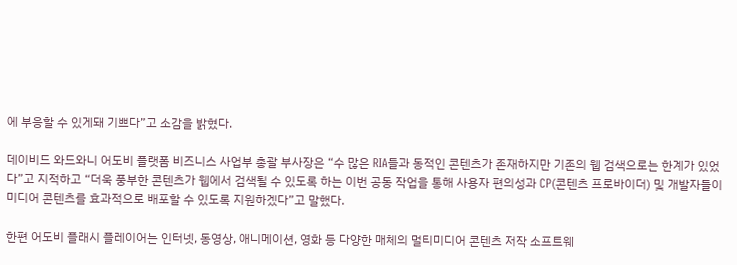에 부응할 수 있게돼 기쁘다”고 소감을 밝혔다.

데이비드 와드와니 어도비 플랫폼 비즈니스 사업부 총괄 부사장은 “수 많은 RIA들과 동적인 콘텐츠가 존재하지만 기존의 웹 검색으로는 한계가 있었다”고 지적하고 “더욱 풍부한 콘텐츠가 웹에서 검색될 수 있도록 하는 이번 공동 작업을 통해 사용자 편의성과 CP(콘텐츠 프로바이더) 및 개발자들이 미디어 콘텐츠를 효과적으로 배포할 수 있도록 지원하겠다”고 말했다.

한편 어도비 플래시 플레이어는 인터넷, 동영상, 애니메이션, 영화 등 다양한 매체의 멀티미디어 콘텐츠 저작 소프트웨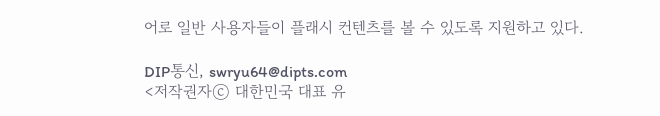어로 일반 사용자들이 플래시 컨텐츠를 볼 수 있도록 지원하고 있다.

DIP통신, swryu64@dipts.com
<저작권자ⓒ 대한민국 대표 유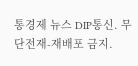통경제 뉴스 DIP통신. 무단전재-재배포 금지.